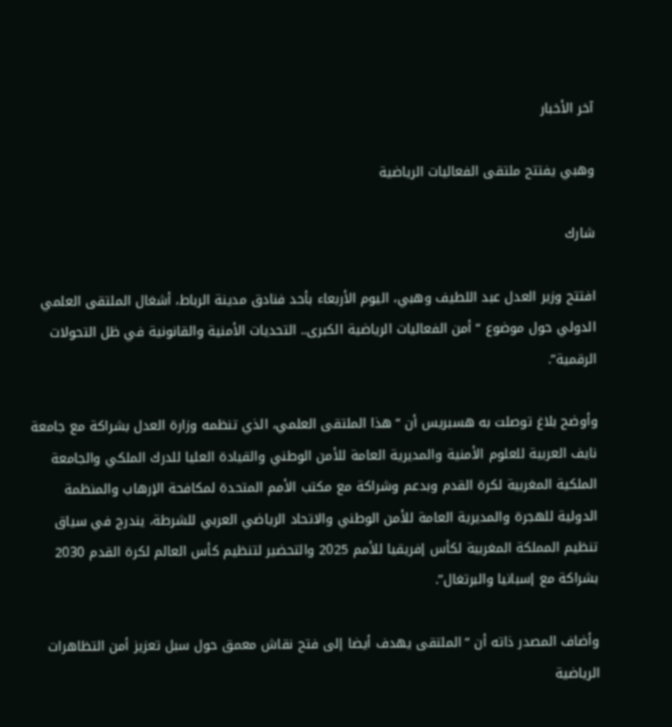آخر الأخبار

وهبي يفتتح ملتقى الفعاليات الرياضية

شارك

افتتح وزير العدل عبد اللطيف وهبي، اليوم الأربعاء بأحد فنادق مدينة الرباط، أشغال الملتقى العلمي الدولي حول موضوع “أمن الفعاليات الرياضية الكبرى.. التحديات الأمنية والقانونية في ظل التحولات الرقمية”.

وأوضح بلاغ توصلت به هسبريس أن “هذا الملتقى العلمي، الذي تنظمه وزارة العدل بشراكة مع جامعة نايف العربية للعلوم الأمنية والمديرية العامة للأمن الوطني والقيادة العليا للدرك الملكي والجامعة الملكية المغربية لكرة القدم وبدعم وشراكة مع مكتب الأمم المتحدة لمكافحة الإرهاب والمنظمة الدولية للهجرة والمديرية العامة للأمن الوطني والاتحاد الرياضي العربي للشرطة، يندرج في سياق تنظيم المملكة المغربية لكأس إفريقيا للأمم 2025 والتحضير لتنظيم كأس العالم لكرة القدم 2030 بشراكة مع إسبانيا والبرتغال”.

وأضاف المصدر ذاته أن “الملتقى يهدف أيضا إلى فتح نقاش معمق حول سبل تعزيز أمن التظاهرات الرياضية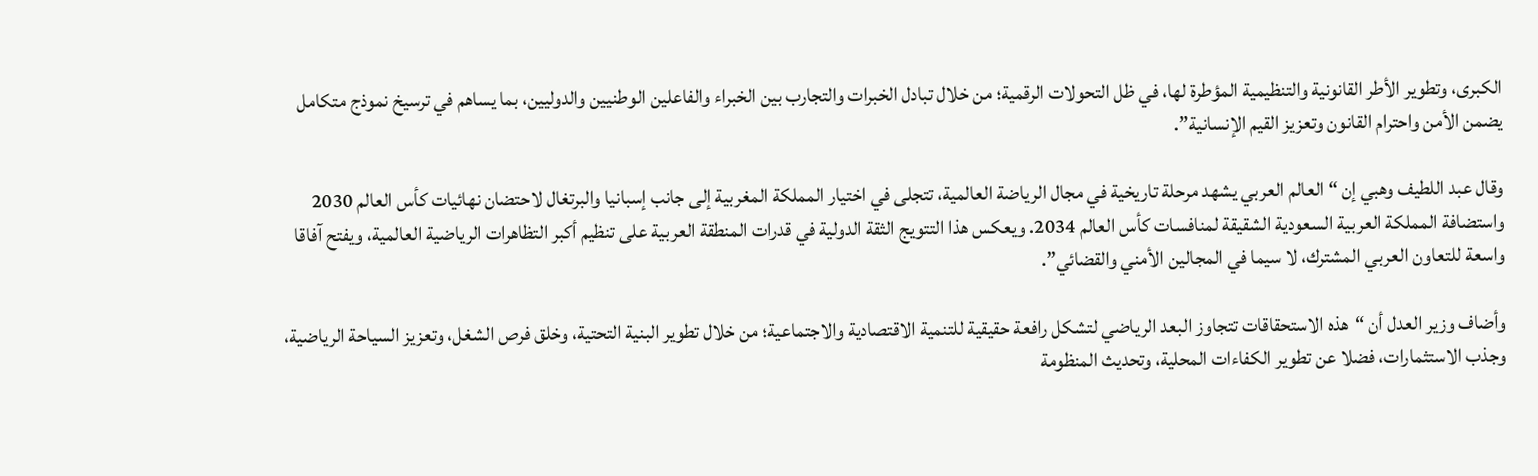الكبرى، وتطوير الأطر القانونية والتنظيمية المؤطرة لها، في ظل التحولات الرقمية؛ من خلال تبادل الخبرات والتجارب بين الخبراء والفاعلين الوطنيين والدوليين، بما يساهم في ترسيخ نموذج متكامل يضمن الأمن واحترام القانون وتعزيز القيم الإنسانية”.

وقال عبد اللطيف وهبي إن “العالم العربي يشهد مرحلة تاريخية في مجال الرياضة العالمية، تتجلى في اختيار المملكة المغربية إلى جانب إسبانيا والبرتغال لاحتضان نهائيات كأس العالم 2030 واستضافة المملكة العربية السعودية الشقيقة لمنافسات كأس العالم 2034. ويعكس هذا التتويج الثقة الدولية في قدرات المنطقة العربية على تنظيم أكبر التظاهرات الرياضية العالمية، ويفتح آفاقا واسعة للتعاون العربي المشترك، لا سيما في المجالين الأمني والقضائي”.

وأضاف وزير العدل أن “هذه الاستحقاقات تتجاوز البعد الرياضي لتشكل رافعة حقيقية للتنمية الاقتصادية والاجتماعية؛ من خلال تطوير البنية التحتية، وخلق فرص الشغل، وتعزيز السياحة الرياضية، وجذب الاستثمارات، فضلا عن تطوير الكفاءات المحلية، وتحديث المنظومة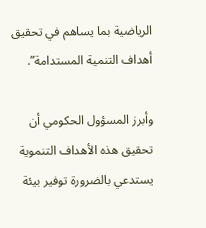الرياضية بما يساهم في تحقيق أهداف التنمية المستدامة”.

وأبرز المسؤول الحكومي أن تحقيق هذه الأهداف التنموية يستدعي بالضرورة توفير بيئة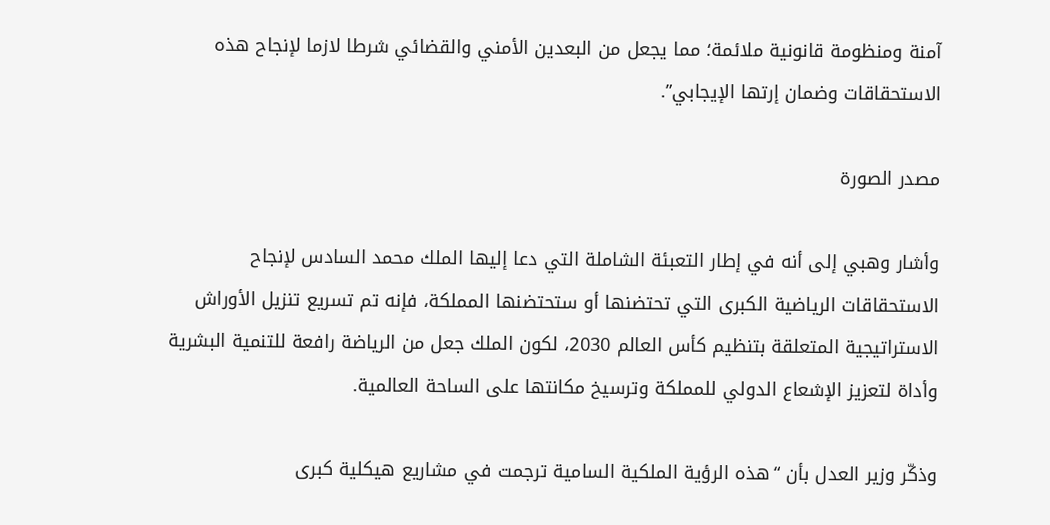آمنة ومنظومة قانونية ملائمة؛ مما يجعل من البعدين الأمني والقضائي شرطا لازما لإنجاح هذه الاستحقاقات وضمان إرتها الإيجابي”.

مصدر الصورة

وأشار وهبي إلى أنه في إطار التعبئة الشاملة التي دعا إليها الملك محمد السادس لإنجاح الاستحقاقات الرياضية الكبرى التي تحتضنها أو ستحتضنها المملكة، فإنه تم تسريع تنزيل الأوراش الاستراتيجية المتعلقة بتنظيم كأس العالم 2030، لكون الملك جعل من الرياضة رافعة للتنمية البشرية وأداة لتعزيز الإشعاع الدولي للمملكة وترسيخ مكانتها على الساحة العالمية.

وذكّر وزير العدل بأن “هذه الرؤية الملكية السامية ترجمت في مشاريع هيكلية كبرى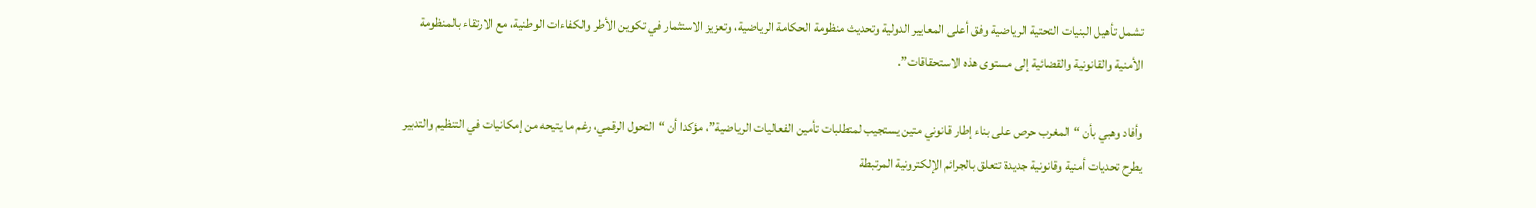تشمل تأهيل البنيات التحتية الرياضية وفق أعلى المعايير الدولية وتحديث منظومة الحكامة الرياضية، وتعزيز الاستثمار في تكوين الأطر والكفاءات الوطنية، مع الارتقاء بالمنظومة الأمنية والقانونية والقضائية إلى مستوى هذه الاستحقاقات”.

وأفاد وهبي بأن “المغرب حرص على بناء إطار قانوني متين يستجيب لمتطلبات تأمين الفعاليات الرياضية”، مؤكدا أن “التحول الرقمي، رغم ما يتيحه من إمكانيات في التنظيم والتدبير يطرح تحديات أمنية وقانونية جديدة تتعلق بالجرائم الإلكترونية المرتبطة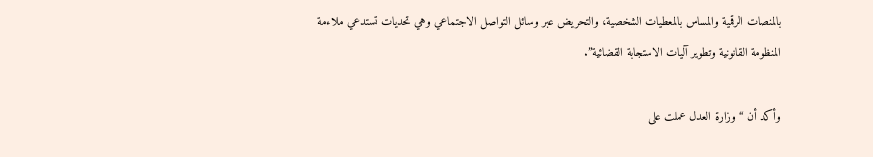بالمنصات الرقمية والمساس بالمعطيات الشخصية، والتحريض عبر وسائل التواصل الاجتماعي وهي تحديات تستدعي ملاءمة المنظومة القانونية وتطوير آليات الاستجابة القضائية”.

وأكد أن “وزارة العدل عملت على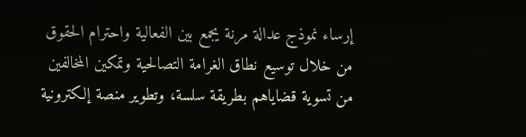إرساء نموذج عدالة مرنة يجمع بين الفعالية واحترام الحقوق من خلال توسيع نطاق الغرامة التصالحية وتمكين المخالفين من تسوية قضاياهم بطريقة سلسة، وتطوير منصة إلكترونية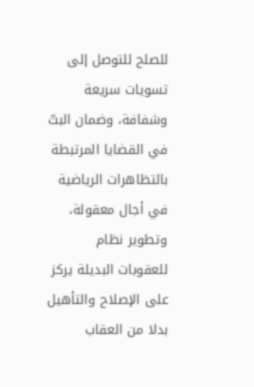للصلح للتوصل إلى تسويات سريعة وشفافة، وضمان البتّ في القضايا المرتبطة بالتظاهرات الرياضية في أجال معقولة، وتطوير نظام للعقوبات البديلة يركز على الإصلاح والتأهيل بدلا من العقاب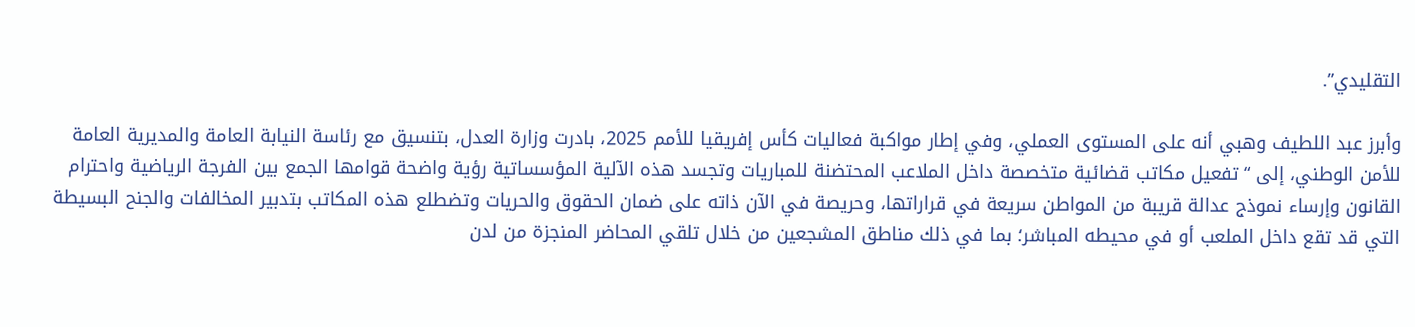التقليدي”.

وأبرز عبد اللطيف وهبي أنه على المستوى العملي، وفي إطار مواكبة فعاليات كأس إفريقيا للأمم 2025، بادرت وزارة العدل، بتنسيق مع رئاسة النيابة العامة والمديرية العامة للأمن الوطني، إلى “تفعيل مكاتب قضائية متخصصة داخل الملاعب المحتضنة للمباريات وتجسد هذه الآلية المؤسساتية رؤية واضحة قوامها الجمع بين الفرجة الرياضية واحترام القانون وإرساء نموذج عدالة قريبة من المواطن سريعة في قراراتها، وحريصة في الآن ذاته على ضمان الحقوق والحريات وتضطلع هذه المكاتب بتدبير المخالفات والجنح البسيطة التي قد تقع داخل الملعب أو في محيطه المباشر؛ بما في ذلك مناطق المشجعين من خلال تلقي المحاضر المنجزة من لدن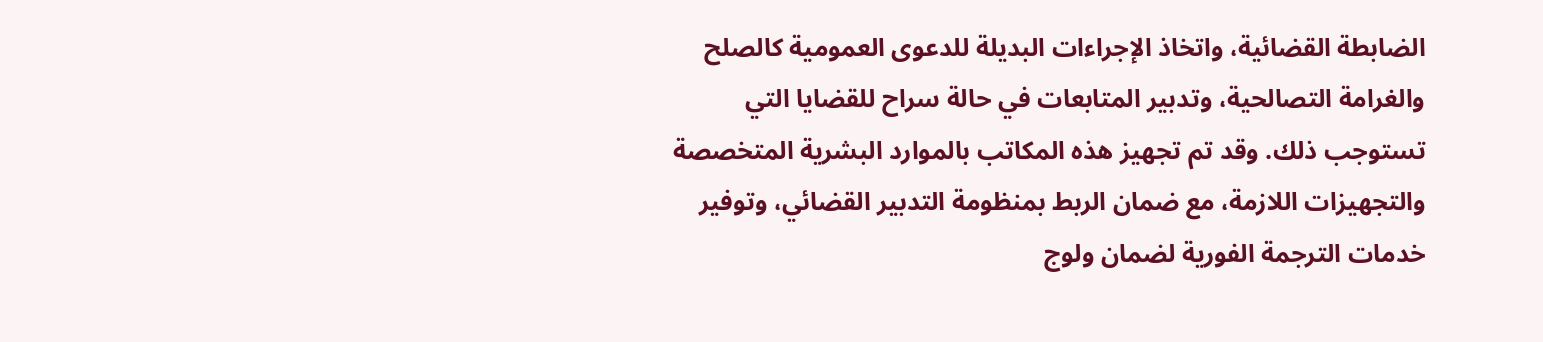الضابطة القضائية، واتخاذ الإجراءات البديلة للدعوى العمومية كالصلح والغرامة التصالحية، وتدبير المتابعات في حالة سراح للقضايا التي تستوجب ذلك. وقد تم تجهيز هذه المكاتب بالموارد البشرية المتخصصة والتجهيزات اللازمة، مع ضمان الربط بمنظومة التدبير القضائي، وتوفير خدمات الترجمة الفورية لضمان ولوج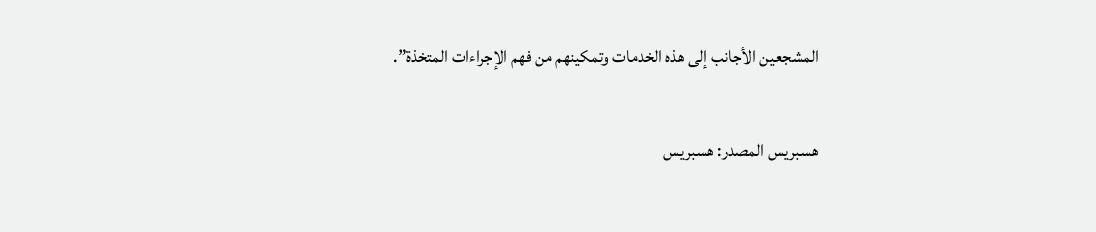المشجعين الأجانب إلى هذه الخدمات وتمكينهم من فهم الإجراءات المتخذة”.

هسبريس المصدر: هسبريس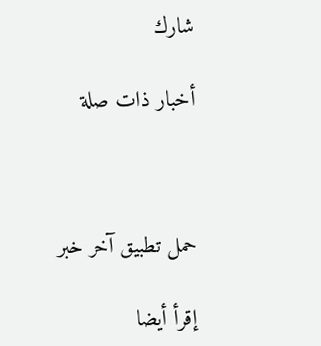شارك

أخبار ذات صلة



حمل تطبيق آخر خبر

إقرأ أيضا